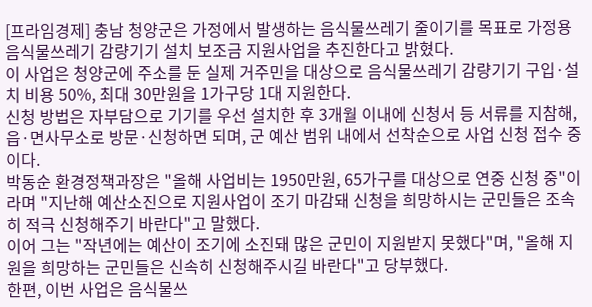[프라임경제] 충남 청양군은 가정에서 발생하는 음식물쓰레기 줄이기를 목표로 가정용 음식물쓰레기 감량기기 설치 보조금 지원사업을 추진한다고 밝혔다.
이 사업은 청양군에 주소를 둔 실제 거주민을 대상으로 음식물쓰레기 감량기기 구입·설치 비용 50%, 최대 30만원을 1가구당 1대 지원한다.
신청 방법은 자부담으로 기기를 우선 설치한 후 3개월 이내에 신청서 등 서류를 지참해, 읍·면사무소로 방문·신청하면 되며, 군 예산 범위 내에서 선착순으로 사업 신청 접수 중이다.
박동순 환경정책과장은 "올해 사업비는 1950만원, 65가구를 대상으로 연중 신청 중"이라며 "지난해 예산소진으로 지원사업이 조기 마감돼 신청을 희망하시는 군민들은 조속히 적극 신청해주기 바란다"고 말했다.
이어 그는 "작년에는 예산이 조기에 소진돼 많은 군민이 지원받지 못했다"며, "올해 지원을 희망하는 군민들은 신속히 신청해주시길 바란다"고 당부했다.
한편, 이번 사업은 음식물쓰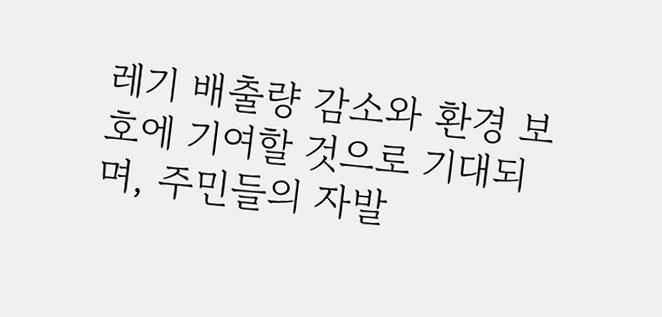레기 배출량 감소와 환경 보호에 기여할 것으로 기대되며, 주민들의 자발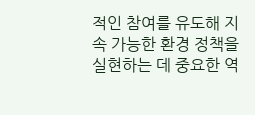적인 참여를 유도해 지속 가능한 환경 정책을 실현하는 데 중요한 역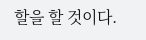할을 할 것이다.